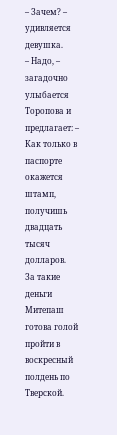– Зачем? – удивляется девушка.
– Надо, – загадочно улыбается Торопова и предлагает: – Как только в паспорте окажется штамп, получишь двадцать тысяч долларов.
За такие деньги Митепаш готова голой пройти в воскресный полдень по Тверской.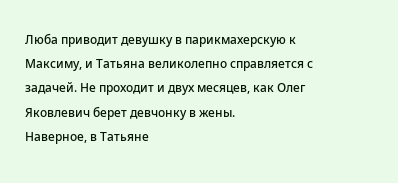Люба приводит девушку в парикмахерскую к Максиму, и Татьяна великолепно справляется с задачей. Не проходит и двух месяцев, как Олег Яковлевич берет девчонку в жены.
Наверное, в Татьяне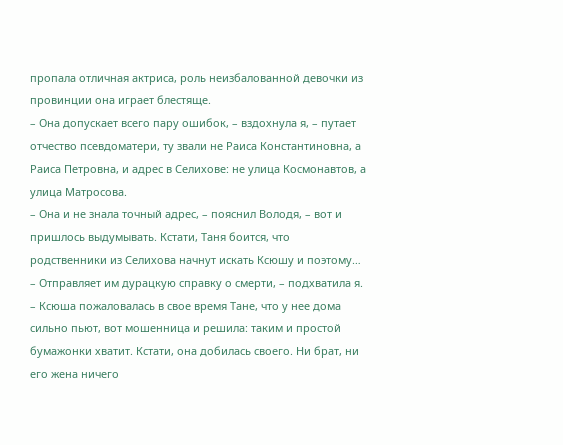пропала отличная актриса, роль неизбалованной девочки из провинции она играет блестяще.
– Она допускает всего пару ошибок, – вздохнула я, – путает отчество псевдоматери, ту звали не Раиса Константиновна, а Раиса Петровна, и адрес в Селихове: не улица Космонавтов, а улица Матросова.
– Она и не знала точный адрес, – пояснил Володя, – вот и пришлось выдумывать. Кстати, Таня боится, что родственники из Селихова начнут искать Ксюшу и поэтому…
– Отправляет им дурацкую справку о смерти, – подхватила я. – Ксюша пожаловалась в свое время Тане, что у нее дома сильно пьют, вот мошенница и решила: таким и простой бумажонки хватит. Кстати, она добилась своего. Ни брат, ни его жена ничего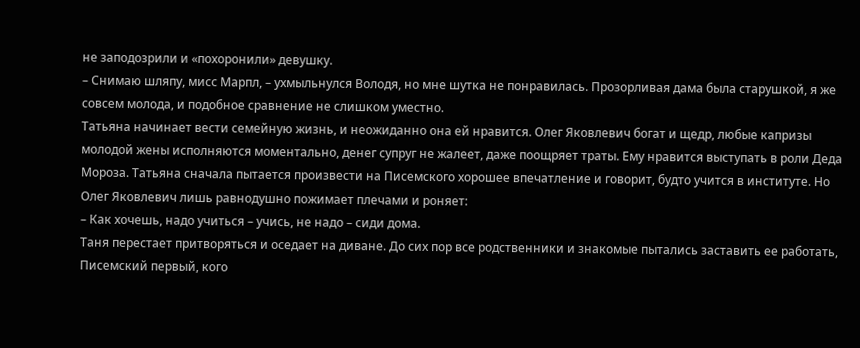не заподозрили и «похоронили» девушку.
– Снимаю шляпу, мисс Марпл, – ухмыльнулся Володя, но мне шутка не понравилась. Прозорливая дама была старушкой, я же совсем молода, и подобное сравнение не слишком уместно.
Татьяна начинает вести семейную жизнь, и неожиданно она ей нравится. Олег Яковлевич богат и щедр, любые капризы молодой жены исполняются моментально, денег супруг не жалеет, даже поощряет траты. Ему нравится выступать в роли Деда Мороза. Татьяна сначала пытается произвести на Писемского хорошее впечатление и говорит, будто учится в институте. Но Олег Яковлевич лишь равнодушно пожимает плечами и роняет:
– Как хочешь, надо учиться – учись, не надо – сиди дома.
Таня перестает притворяться и оседает на диване. До сих пор все родственники и знакомые пытались заставить ее работать, Писемский первый, кого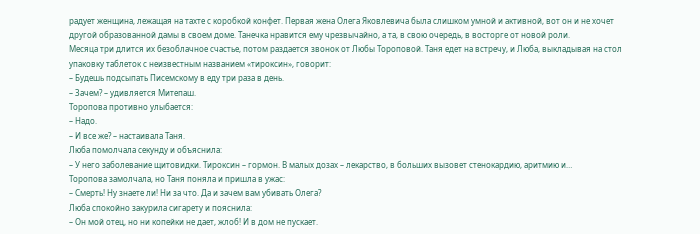радует женщина, лежащая на тахте с коробкой конфет. Первая жена Олега Яковлевича была слишком умной и активной, вот он и не хочет другой образованной дамы в своем доме. Танечка нравится ему чрезвычайно, а та, в свою очередь, в восторге от новой роли.
Месяца три длится их безоблачное счастье, потом раздается звонок от Любы Тороповой. Таня едет на встречу, и Люба, выкладывая на стол упаковку таблеток с неизвестным названием «тироксин», говорит:
– Будешь подсыпать Писемскому в еду три раза в день.
– Зачем? – удивляется Митепаш.
Торопова противно улыбается:
– Надо.
– И все же? – настаивала Таня.
Люба помолчала секунду и объяснила:
– У него заболевание щитовидки. Тироксин – гормон. В малых дозах – лекарство, в больших вызовет стенокардию, аритмию и…
Торопова замолчала, но Таня поняла и пришла в ужас:
– Смерть! Ну знаете ли! Ни за что. Да и зачем вам убивать Олега?
Люба спокойно закурила сигарету и пояснила:
– Он мой отец, но ни копейки не дает, жлоб! И в дом не пускает.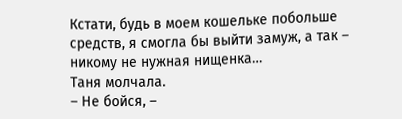Кстати, будь в моем кошельке побольше средств, я смогла бы выйти замуж, а так – никому не нужная нищенка…
Таня молчала.
– Не бойся, –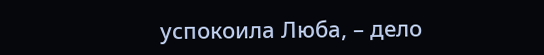успокоила Люба, – дело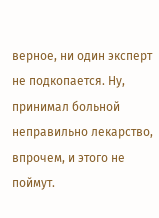верное, ни один эксперт не подкопается. Ну, принимал больной неправильно лекарство, впрочем, и этого не поймут.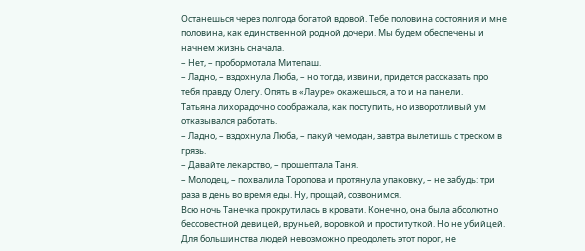Останешься через полгода богатой вдовой. Тебе половина состояния и мне половина, как единственной родной дочери. Мы будем обеспечены и начнем жизнь сначала.
– Нет, – пробормотала Митепаш.
– Ладно, – вздохнула Люба, – но тогда, извини, придется рассказать про тебя правду Олегу. Опять в «Лауре» окажешься, а то и на панели.
Татьяна лихорадочно соображала, как поступить, но изворотливый ум отказывался работать.
– Ладно, – вздохнула Люба, – пакуй чемодан, завтра вылетишь с треском в грязь.
– Давайте лекарство, – прошептала Таня.
– Молодец, – похвалила Торопова и протянула упаковку, – не забудь: три раза в день во время еды. Ну, прощай, созвонимся.
Всю ночь Танечка прокрутилась в кровати. Конечно, она была абсолютно бессовестной девицей, вруньей, воровкой и проституткой. Но не убийцей. Для большинства людей невозможно преодолеть этот порог, не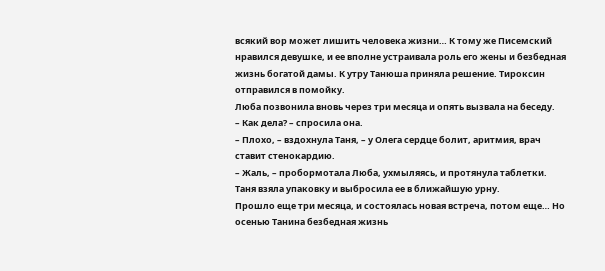всякий вор может лишить человека жизни… К тому же Писемский нравился девушке, и ее вполне устраивала роль его жены и безбедная жизнь богатой дамы. К утру Танюша приняла решение. Тироксин отправился в помойку.
Люба позвонила вновь через три месяца и опять вызвала на беседу.
– Как дела? – спросила она.
– Плохо, – вздохнула Таня, – у Олега сердце болит, аритмия, врач ставит стенокардию.
– Жаль, – пробормотала Люба, ухмыляясь, и протянула таблетки.
Таня взяла упаковку и выбросила ее в ближайшую урну.
Прошло еще три месяца, и состоялась новая встреча, потом еще… Но осенью Танина безбедная жизнь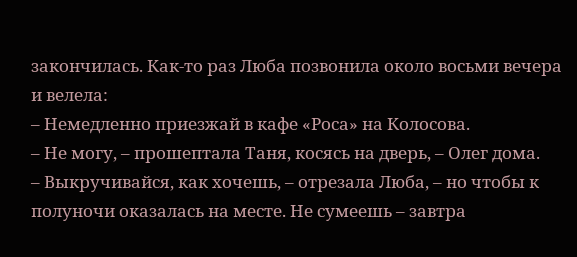закончилась. Как-то раз Люба позвонила около восьми вечера и велела:
– Немедленно приезжай в кафе «Роса» на Колосова.
– Не могу, – прошептала Таня, косясь на дверь, – Олег дома.
– Выкручивайся, как хочешь, – отрезала Люба, – но чтобы к полуночи оказалась на месте. Не сумеешь – завтра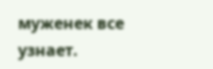муженек все узнает.